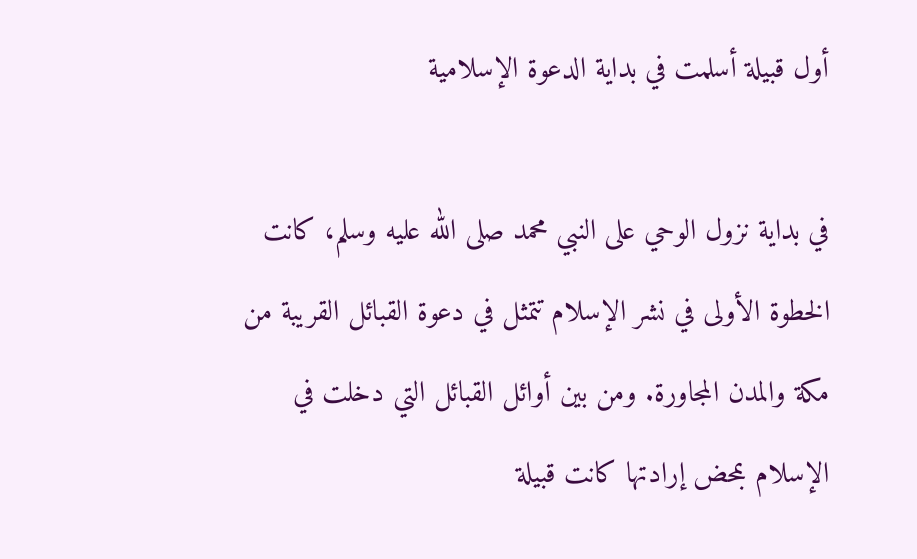أول قبيلة أسلمت في بداية الدعوة الإسلامية

في بداية نزول الوحي على النبي محمد صلى الله عليه وسلم، كانت الخطوة الأولى في نشر الإسلام تتمثل في دعوة القبائل القريبة من مكة والمدن المجاورة. ومن بين أوائل القبائل التي دخلت في الإسلام بمحض إرادتها كانت قبيلة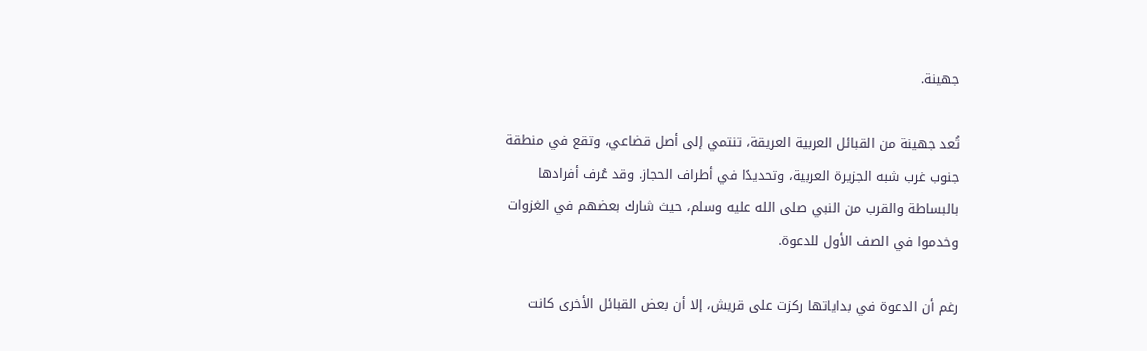جهينة.

تُعد جهينة من القبائل العربية العريقة، تنتمي إلى أصل قضاعي، وتقع في منطقة جنوب غرب شبه الجزيرة العربية، وتحديدًا في أطراف الحجاز. وقد عُرف أفرادها بالبساطة والقرب من النبي صلى الله عليه وسلم، حيث شارك بعضهم في الغزوات وخدموا في الصف الأول للدعوة.

رغم أن الدعوة في بداياتها ركزت على قريش، إلا أن بعض القبائل الأخرى كانت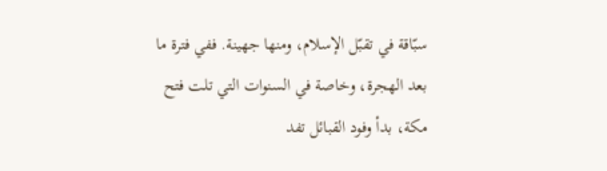سبّاقة في تقبّل الإسلام، ومنها جهينة. ففي فترة ما بعد الهجرة، وخاصة في السنوات التي تلت فتح مكة، بدأ وفود القبائل تفد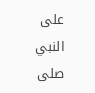على النبي صلى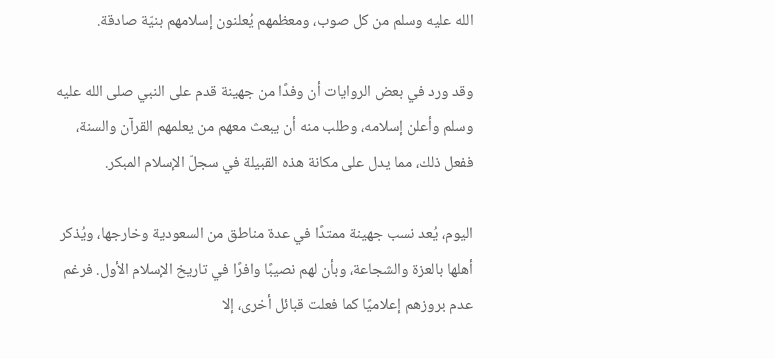الله عليه وسلم من كل صوب، ومعظمهم يُعلنون إسلامهم بنيّة صادقة.

وقد ورد في بعض الروايات أن وفدًا من جهينة قدم على النبي صلى الله عليه وسلم وأعلن إسلامه، وطلب منه أن يبعث معهم من يعلمهم القرآن والسنة، ففعل ذلك، مما يدل على مكانة هذه القبيلة في سجلّ الإسلام المبكر.

اليوم، يُعد نسب جهينة ممتدًا في عدة مناطق من السعودية وخارجها، ويُذكر أهلها بالعزة والشجاعة، وبأن لهم نصيبًا وافرًا في تاريخ الإسلام الأول. فرغم عدم بروزهم إعلاميًا كما فعلت قبائل أخرى، إلا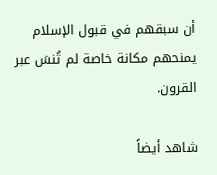أن سبقهم في قبول الإسلام يمنحهم مكانة خاصة لم تُنسَ عبر القرون.

شاهد أيضاً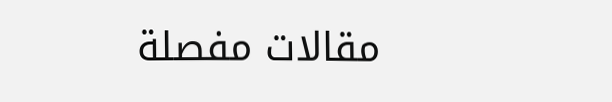مقالات مفصلة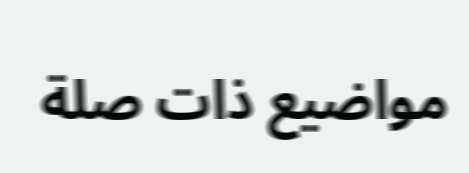مواضيع ذات صلة